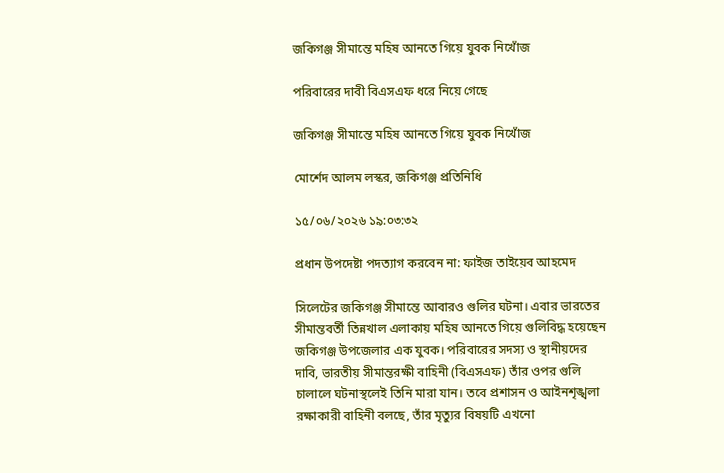জকিগঞ্জ সীমান্তে মহিষ আনতে গিয়ে যুবক নিখোঁজ

পরিবারের দাবী বিএসএফ ধরে নিয়ে গেছে

জকিগঞ্জ সীমান্তে মহিষ আনতে গিয়ে যুবক নিখোঁজ

মোর্শেদ আলম লস্কর, জকিগঞ্জ প্রতিনিধি

১৫/০৬/২০২৬ ১৯:০৩:৩২

প্রধান উপদেষ্টা পদত্যাগ করবেন না: ফাইজ তাইয়েব আহমেদ

সিলেটের জকিগঞ্জ সীমান্তে আবারও গুলির ঘটনা। এবার ভারতের সীমান্তবর্তী তিন্নখাল এলাকায় মহিষ আনতে গিয়ে গুলিবিদ্ধ হয়েছেন জকিগঞ্জ উপজেলার এক যুবক। পরিবারের সদস্য ও স্থানীয়দের দাবি, ভারতীয় সীমান্তরক্ষী বাহিনী (বিএসএফ) তাঁর ওপর গুলি চালালে ঘটনাস্থলেই তিনি মারা যান। তবে প্রশাসন ও আইনশৃঙ্খলা রক্ষাকারী বাহিনী বলছে, তাঁর মৃত্যুর বিষয়টি এখনো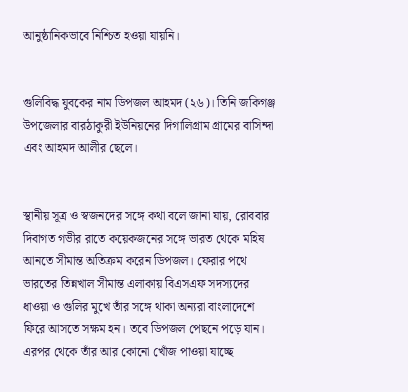আনুষ্ঠানিকভাবে নিশ্চিত হওয়া যায়নি।


গুলিবিদ্ধ যুবকের নাম ডিপজল আহমদ (২৬)। তিনি জকিগঞ্জ উপজেলার বারঠাকুরী ইউনিয়নের দিগালিগ্রাম গ্রামের বাসিন্দা এবং আহমদ আলীর ছেলে।


স্থানীয় সূত্র ও স্বজনদের সঙ্গে কথা বলে জানা যায়, রোববার দিবাগত গভীর রাতে কয়েকজনের সঙ্গে ভারত থেকে মহিষ আনতে সীমান্ত অতিক্রম করেন ডিপজল। ফেরার পথে ভারতের তিন্নখাল সীমান্ত এলাকায় বিএসএফ সদস্যদের ধাওয়া ও গুলির মুখে তাঁর সঙ্গে থাকা অন্যরা বাংলাদেশে ফিরে আসতে সক্ষম হন। তবে ডিপজল পেছনে পড়ে যান। এরপর থেকে তাঁর আর কোনো খোঁজ পাওয়া যাচ্ছে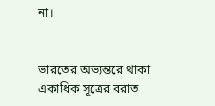না।


ভারতের অভ্যন্তরে থাকা একাধিক সূত্রের বরাত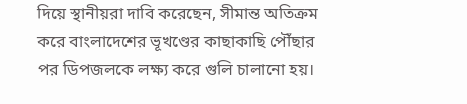দিয়ে স্থানীয়রা দাবি করেছেন, সীমান্ত অতিক্রম করে বাংলাদেশের ভূখণ্ডের কাছাকাছি পৌঁছার পর ডিপজলকে লক্ষ্য করে গুলি চালানো হয়।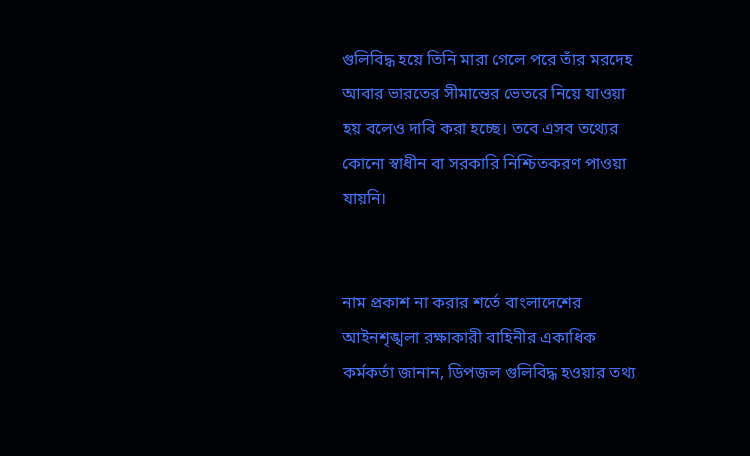গুলিবিদ্ধ হয়ে তিনি মারা গেলে পরে তাঁর মরদেহ আবার ভারতের সীমান্তের ভেতরে নিয়ে যাওয়া হয় বলেও দাবি করা হচ্ছে। তবে এসব তথ্যের কোনো স্বাধীন বা সরকারি নিশ্চিতকরণ পাওয়া যায়নি।


নাম প্রকাশ না করার শর্তে বাংলাদেশের আইনশৃঙ্খলা রক্ষাকারী বাহিনীর একাধিক কর্মকর্তা জানান, ডিপজল গুলিবিদ্ধ হওয়ার তথ্য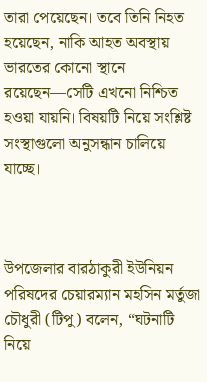তারা পেয়েছেন। তবে তিনি নিহত হয়েছেন, নাকি আহত অবস্থায় ভারতের কোনো স্থানে রয়েছেন—সেটি এখনো নিশ্চিত হওয়া যায়নি। বিষয়টি নিয়ে সংশ্লিষ্ট সংস্থাগুলো অনুসন্ধান চালিয়ে যাচ্ছে।



উপজেলার বারঠাকুরী ইউনিয়ন পরিষদের চেয়ারম্যান মহসিন মর্তুজা চৌধুরী (টিপু) বলেন, “ঘটনাটি নিয়ে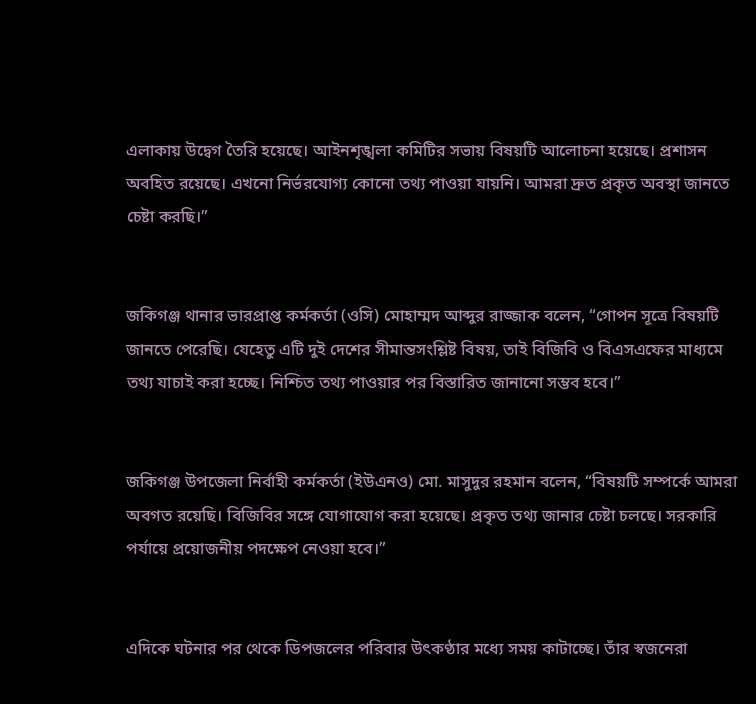এলাকায় উদ্বেগ তৈরি হয়েছে। আইনশৃঙ্খলা কমিটির সভায় বিষয়টি আলোচনা হয়েছে। প্রশাসন অবহিত রয়েছে। এখনো নির্ভরযোগ্য কোনো তথ্য পাওয়া যায়নি। আমরা দ্রুত প্রকৃত অবস্থা জানতে চেষ্টা করছি।”


জকিগঞ্জ থানার ভারপ্রাপ্ত কর্মকর্তা (ওসি) মোহাম্মদ আব্দুর রাজ্জাক বলেন, “গোপন সূত্রে বিষয়টি জানতে পেরেছি। যেহেতু এটি দুই দেশের সীমান্তসংশ্লিষ্ট বিষয়, তাই বিজিবি ও বিএসএফের মাধ্যমে তথ্য যাচাই করা হচ্ছে। নিশ্চিত তথ্য পাওয়ার পর বিস্তারিত জানানো সম্ভব হবে।”


জকিগঞ্জ উপজেলা নির্বাহী কর্মকর্তা (ইউএনও) মো. মাসুদুর রহমান বলেন, “বিষয়টি সম্পর্কে আমরা অবগত রয়েছি। বিজিবির সঙ্গে যোগাযোগ করা হয়েছে। প্রকৃত তথ্য জানার চেষ্টা চলছে। সরকারি পর্যায়ে প্রয়োজনীয় পদক্ষেপ নেওয়া হবে।”


এদিকে ঘটনার পর থেকে ডিপজলের পরিবার উৎকণ্ঠার মধ্যে সময় কাটাচ্ছে। তাঁর স্বজনেরা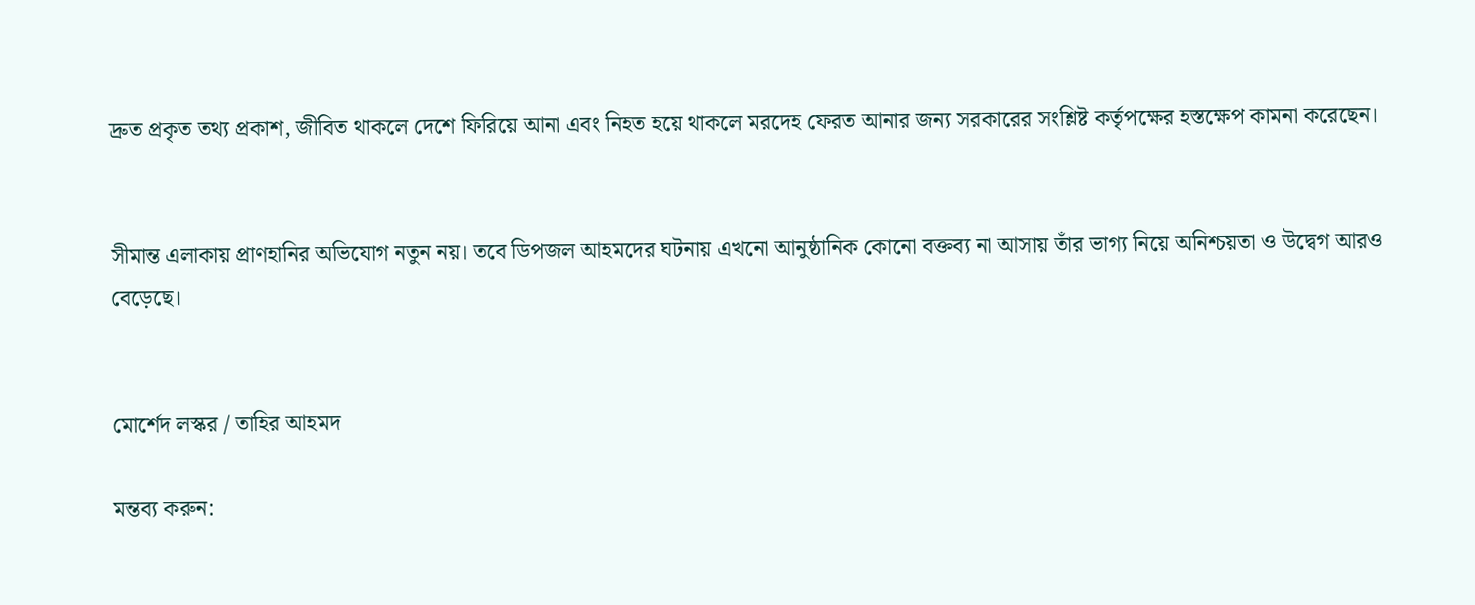দ্রুত প্রকৃত তথ্য প্রকাশ, জীবিত থাকলে দেশে ফিরিয়ে আনা এবং নিহত হয়ে থাকলে মরদেহ ফেরত আনার জন্য সরকারের সংশ্লিষ্ট কর্তৃপক্ষের হস্তক্ষেপ কামনা করেছেন।


সীমান্ত এলাকায় প্রাণহানির অভিযোগ নতুন নয়। তবে ডিপজল আহমদের ঘটনায় এখনো আনুষ্ঠানিক কোনো বক্তব্য না আসায় তাঁর ভাগ্য নিয়ে অনিশ্চয়তা ও উদ্বেগ আরও বেড়েছে।


মোর্শেদ লস্কর / তাহির আহমদ

মন্তব্য করুন: